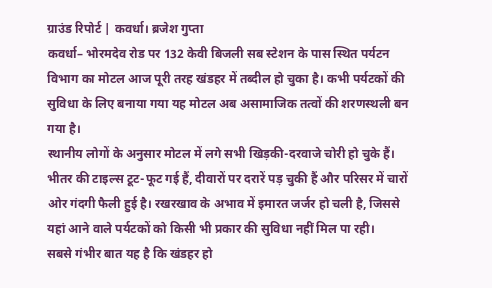ग्राउंड रिपोर्ट | कवर्धा। ब्रजेश गुप्ता
कवर्धा– भोरमदेव रोड पर 132 केवी बिजली सब स्टेशन के पास स्थित पर्यटन विभाग का मोटल आज पूरी तरह खंडहर में तब्दील हो चुका है। कभी पर्यटकों की सुविधा के लिए बनाया गया यह मोटल अब असामाजिक तत्वों की शरणस्थली बन गया है।
स्थानीय लोगों के अनुसार मोटल में लगे सभी खिड़की-दरवाजे चोरी हो चुके हैं। भीतर की टाइल्स टूट-फूट गई हैं, दीवारों पर दरारें पड़ चुकी हैं और परिसर में चारों ओर गंदगी फैली हुई है। रखरखाव के अभाव में इमारत जर्जर हो चली है, जिससे यहां आने वाले पर्यटकों को किसी भी प्रकार की सुविधा नहीं मिल पा रही।
सबसे गंभीर बात यह है कि खंडहर हो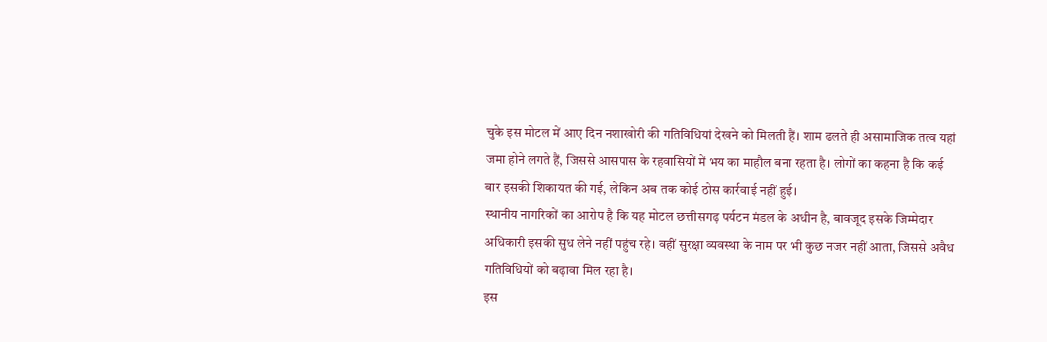चुके इस मोटल में आए दिन नशाखोरी की गतिविधियां देखने को मिलती हैं। शाम ढलते ही असामाजिक तत्व यहां जमा होने लगते हैं, जिससे आसपास के रहवासियों में भय का माहौल बना रहता है। लोगों का कहना है कि कई बार इसकी शिकायत की गई, लेकिन अब तक कोई ठोस कार्रवाई नहीं हुई।
स्थानीय नागरिकों का आरोप है कि यह मोटल छत्तीसगढ़ पर्यटन मंडल के अधीन है, बावजूद इसके जिम्मेदार अधिकारी इसकी सुध लेने नहीं पहुंच रहे। वहीं सुरक्षा व्यवस्था के नाम पर भी कुछ नजर नहीं आता, जिससे अवैध गतिविधियों को बढ़ावा मिल रहा है।
इस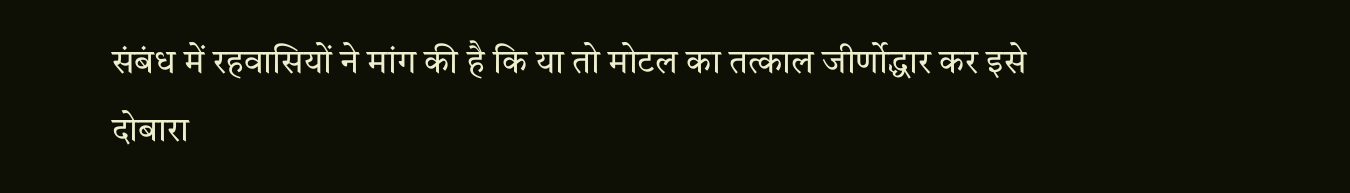संबंध में रहवासियों ने मांग की है कि या तो मोटल का तत्काल जीर्णोद्धार कर इसे दोबारा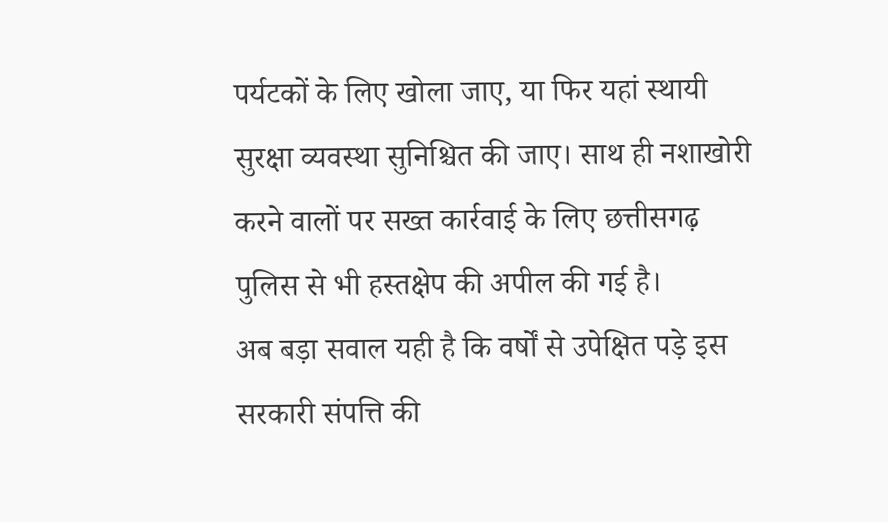पर्यटकों के लिए खोला जाए, या फिर यहां स्थायी सुरक्षा व्यवस्था सुनिश्चित की जाए। साथ ही नशाखोरी करने वालों पर सख्त कार्रवाई के लिए छत्तीसगढ़ पुलिस से भी हस्तक्षेप की अपील की गई है।
अब बड़ा सवाल यही है कि वर्षों से उपेक्षित पड़े इस सरकारी संपत्ति की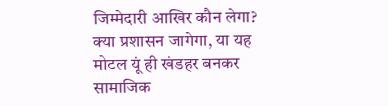जिम्मेदारी आखिर कौन लेगा? क्या प्रशासन जागेगा, या यह मोटल यूं ही खंडहर बनकर सामाजिक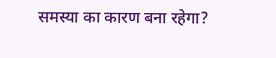समस्या का कारण बना रहेगा?